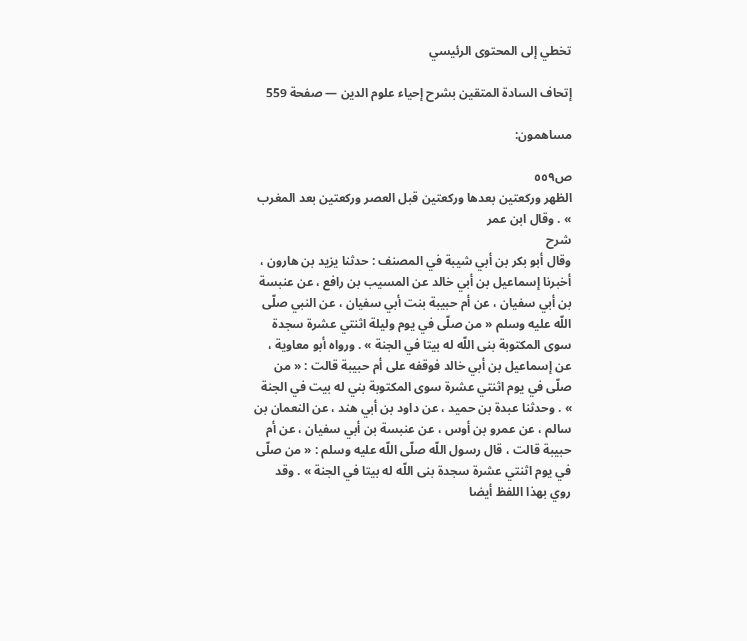تخطي إلى المحتوى الرئيسي

إتحاف السادة المتقين بشرح إحياء علوم الدين — صفحة 559

مساهمون:

ص٥٥٩
الظهر وركعتين بعدها وركعتين قبل العصر وركعتين بعد المغرب » . وقال ابن عمر
شرح
وقال أبو بكر بن أبي شيبة في المصنف : حدثنا يزيد بن هارون ، أخبرنا إسماعيل بن أبي خالد عن المسيب بن رافع ، عن عنبسة بن أبي سفيان ، عن أم حبيبة بنت أبي سفيان ، عن النبي صلّى اللّه عليه وسلم « من صلّى في يوم وليلة اثنتي عشرة سجدة سوى المكتوبة بنى اللّه له بيتا في الجنة » . ورواه أبو معاوية ، عن إسماعيل بن أبي خالد فوقفه على أم حبيبة قالت : « من صلّى في يوم اثنتي عشرة سوى المكتوبة بني له بيت في الجنة » . وحدثنا عبدة بن حميد ، عن داود بن أبي هند ، عن النعمان بن سالم ، عن عمرو بن أوس ، عن عنبسة بن أبي سفيان ، عن أم حبيبة قالت ، قال رسول اللّه صلّى اللّه عليه وسلم : « من صلّى في يوم اثنتي عشرة سجدة بنى اللّه له بيتا في الجنة » . وقد روي بهذا اللفظ أيضا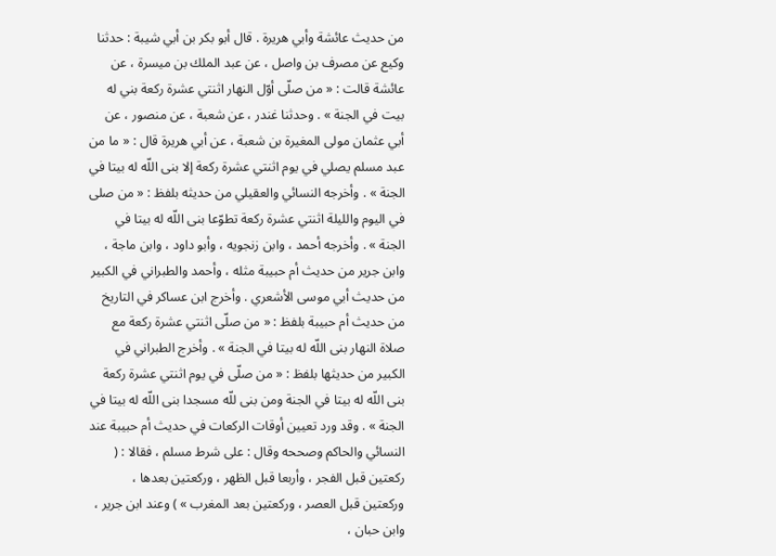من حديث عائشة وأبي هريرة . قال أبو بكر بن أبي شيبة : حدثنا وكيع عن مصرف بن واصل ، عن عبد الملك بن ميسرة ، عن عائشة قالت : « من صلّى أوّل النهار اثنتي عشرة ركعة بني له بيت في الجنة » . وحدثنا غندر ، عن شعبة ، عن منصور ، عن أبي عثمان مولى المغيرة بن شعبة ، عن أبي هريرة قال : « ما من عبد مسلم يصلي في يوم اثنتي عشرة ركعة إلا بنى اللّه له بيتا في الجنة » . وأخرجه النسائي والعقيلي من حديثه بلفظ : « من صلى في اليوم والليلة اثنتي عشرة ركعة تطوّعا بنى اللّه له بيتا في الجنة » . وأخرجه أحمد ، وابن زنجويه ، وأبو داود ، وابن ماجة ، وابن جرير من حديث أم حبيبة مثله ، وأحمد والطبراني في الكبير من حديث أبي موسى الأشعري . وأخرج ابن عساكر في التاريخ من حديث أم حبيبة بلفظ : « من صلّى اثنتي عشرة ركعة مع صلاة النهار بنى اللّه له بيتا في الجنة » . وأخرج الطبراني في الكبير من حديثها بلفظ : « من صلّى في يوم اثنتي عشرة ركعة بنى اللّه له بيتا في الجنة ومن بنى للّه مسجدا بنى اللّه له بيتا في الجنة » . وقد ورد تعيين أوقات الركعات في حديث أم حبيبة عند النسائي والحاكم وصححه وقال : على شرط مسلم ، فقالا : ( ركعتين قبل الفجر ، وأربعا قبل الظهر ، وركعتين بعدها ، وركعتين قبل العصر ، وركعتين بعد المغرب » ) وعند ابن جرير ، وابن حبان ،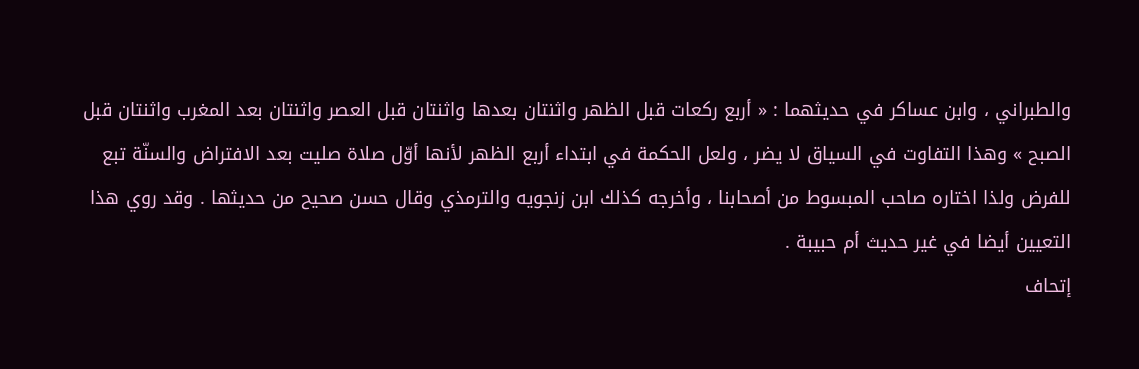والطبراني ، وابن عساكر في حديثهما : « أربع ركعات قبل الظهر واثنتان بعدها واثنتان قبل العصر واثنتان بعد المغرب واثنتان قبل الصبح » وهذا التفاوت في السياق لا يضر ، ولعل الحكمة في ابتداء أربع الظهر لأنها أوّل صلاة صليت بعد الافتراض والسنّة تبع للفرض ولذا اختاره صاحب المبسوط من أصحابنا ، وأخرجه كذلك ابن زنجويه والترمذي وقال حسن صحيح من حديثها . وقد روي هذا التعيين أيضا في غير حديث أم حبيبة .
إتحاف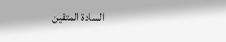السادة المتقين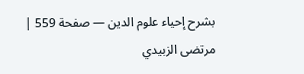بشرح إحياء علوم الدين — صفحة 559 | مرتضى الزبيدي